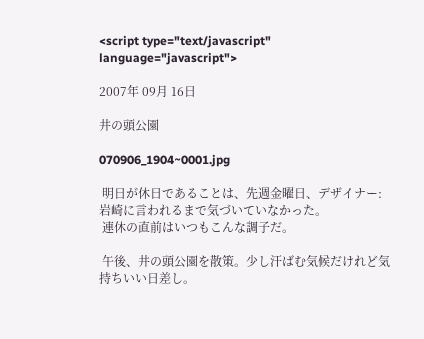<script type="text/javascript" language="javascript">

2007年 09月 16日

井の頭公園

070906_1904~0001.jpg

 明日が休日であることは、先週金曜日、デザイナー:岩崎に言われるまで気づいていなかった。
 連休の直前はいつもこんな調子だ。

 午後、井の頭公園を散策。少し汗ばむ気候だけれど気持ちいい日差し。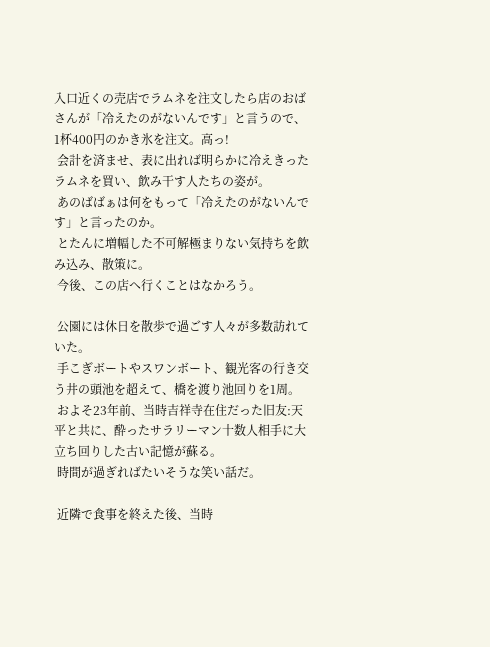入口近くの売店でラムネを注文したら店のおばさんが「冷えたのがないんです」と言うので、1杯400円のかき氷を注文。高っ!
 会計を済ませ、表に出れば明らかに冷えきったラムネを買い、飲み干す人たちの姿が。
 あのばばぁは何をもって「冷えたのがないんです」と言ったのか。
 とたんに増幅した不可解極まりない気持ちを飲み込み、散策に。
 今後、この店へ行くことはなかろう。

 公園には休日を散歩で過ごす人々が多数訪れていた。
 手こぎボートやスワンボート、観光客の行き交う井の頭池を超えて、橋を渡り池回りを1周。
 およそ23年前、当時吉祥寺在住だった旧友:天平と共に、酔ったサラリーマン十数人相手に大立ち回りした古い記憶が蘇る。
 時間が過ぎればたいそうな笑い話だ。

 近隣で食事を終えた後、当時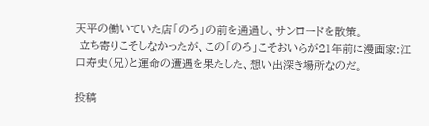天平の働いていた店「のろ」の前を通過し、サンロードを散策。
 立ち寄りこそしなかったが、この「のろ」こそおいらが21年前に漫画家:江口寿史(兄)と運命の遭遇を果たした、想い出深き場所なのだ。

投稿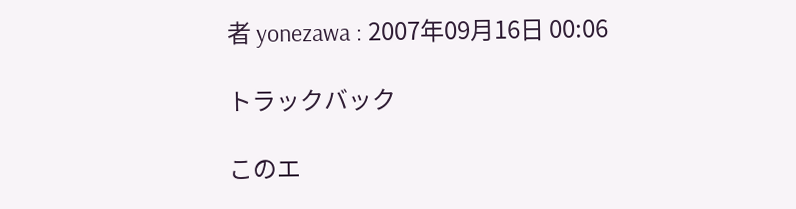者 yonezawa : 2007年09月16日 00:06

トラックバック

このエ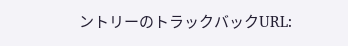ントリーのトラックバックURL: